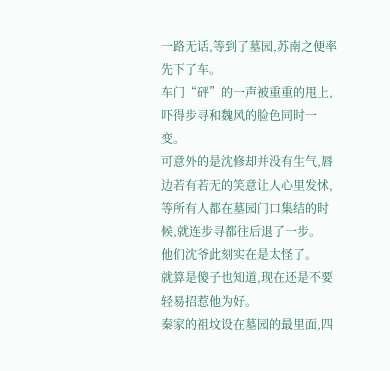一路无话,等到了墓园,苏南之便率先下了车。
车门“砰”的一声被重重的甩上,吓得步寻和魏风的脸色同时一变。
可意外的是沈修却并没有生气,唇边若有若无的笑意让人心里发怵,等所有人都在墓园门口集结的时候,就连步寻都往后退了一步。
他们沈爷此刻实在是太怪了。
就算是傻子也知道,现在还是不要轻易招惹他为好。
秦家的祖坟设在墓园的最里面,四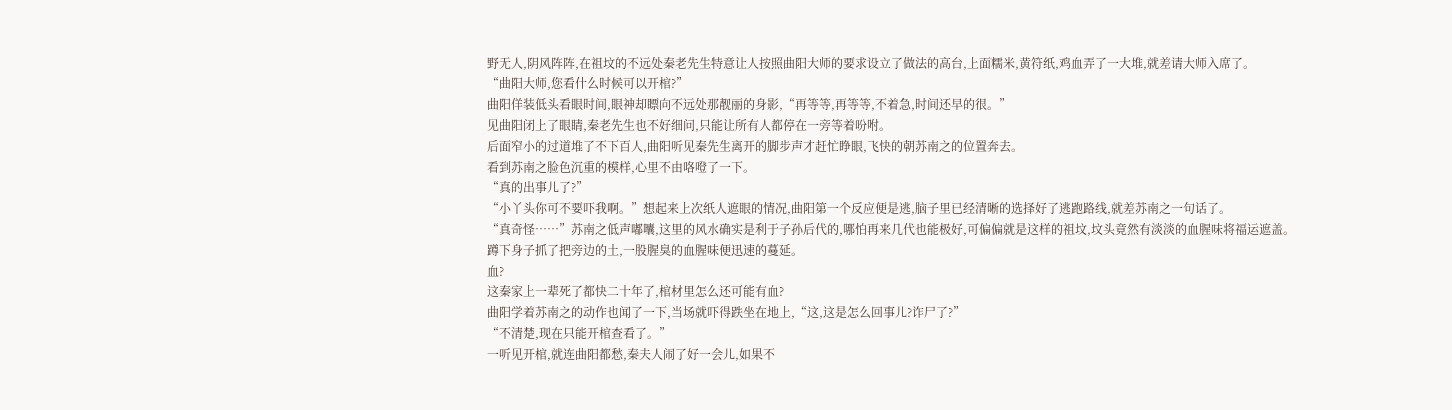野无人,阴风阵阵,在祖坟的不远处秦老先生特意让人按照曲阳大师的要求设立了做法的高台,上面糯米,黄符纸,鸡血弄了一大堆,就差请大师入席了。
“曲阳大师,您看什么时候可以开棺?”
曲阳佯装低头看眼时间,眼神却瞟向不远处那靓丽的身影,“再等等,再等等,不着急,时间还早的很。”
见曲阳闭上了眼睛,秦老先生也不好细问,只能让所有人都停在一旁等着吩咐。
后面窄小的过道堆了不下百人,曲阳听见秦先生离开的脚步声才赶忙睁眼,飞快的朝苏南之的位置奔去。
看到苏南之脸色沉重的模样,心里不由咯噔了一下。
“真的出事儿了?”
“小丫头你可不要吓我啊。”想起来上次纸人遮眼的情况,曲阳第一个反应便是逃,脑子里已经清晰的选择好了逃跑路线,就差苏南之一句话了。
“真奇怪……”苏南之低声嘟囔,这里的风水确实是利于子孙后代的,哪怕再来几代也能极好,可偏偏就是这样的祖坟,坟头竟然有淡淡的血腥味将福运遮盖。
蹲下身子抓了把旁边的土,一股腥臭的血腥味便迅速的蔓延。
血?
这秦家上一辈死了都快二十年了,棺材里怎么还可能有血?
曲阳学着苏南之的动作也闻了一下,当场就吓得跌坐在地上,“这,这是怎么回事儿?诈尸了?”
“不清楚,现在只能开棺查看了。”
一听见开棺,就连曲阳都愁,秦夫人闹了好一会儿,如果不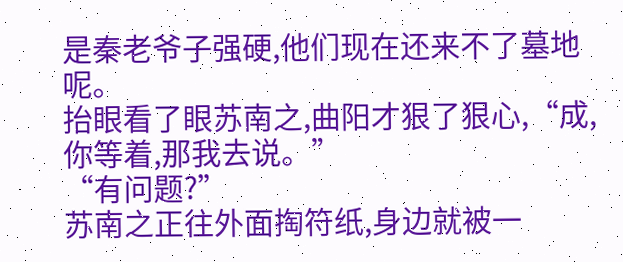是秦老爷子强硬,他们现在还来不了墓地呢。
抬眼看了眼苏南之,曲阳才狠了狠心,“成,你等着,那我去说。”
“有问题?”
苏南之正往外面掏符纸,身边就被一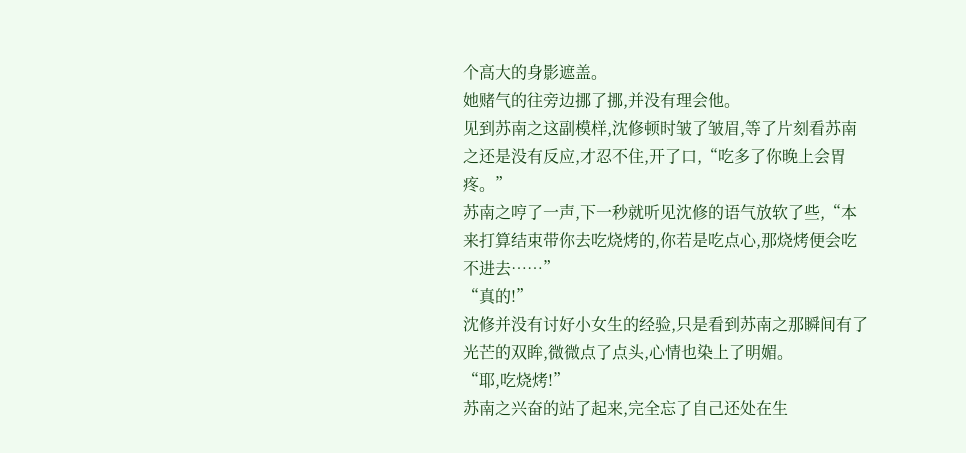个高大的身影遮盖。
她赌气的往旁边挪了挪,并没有理会他。
见到苏南之这副模样,沈修顿时皱了皱眉,等了片刻看苏南之还是没有反应,才忍不住,开了口,“吃多了你晚上会胃疼。”
苏南之哼了一声,下一秒就听见沈修的语气放软了些,“本来打算结束带你去吃烧烤的,你若是吃点心,那烧烤便会吃不进去……”
“真的!”
沈修并没有讨好小女生的经验,只是看到苏南之那瞬间有了光芒的双眸,微微点了点头,心情也染上了明媚。
“耶,吃烧烤!”
苏南之兴奋的站了起来,完全忘了自己还处在生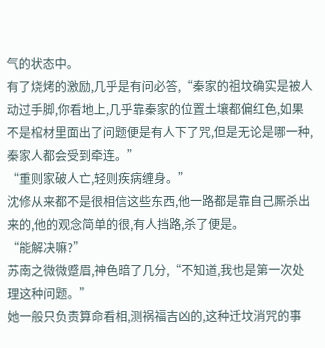气的状态中。
有了烧烤的激励,几乎是有问必答,“秦家的祖坟确实是被人动过手脚,你看地上,几乎靠秦家的位置土壤都偏红色,如果不是棺材里面出了问题便是有人下了咒,但是无论是哪一种,秦家人都会受到牵连。”
“重则家破人亡,轻则疾病缠身。”
沈修从来都不是很相信这些东西,他一路都是靠自己厮杀出来的,他的观念简单的很,有人挡路,杀了便是。
“能解决嘛?”
苏南之微微蹙眉,神色暗了几分,“不知道,我也是第一次处理这种问题。”
她一般只负责算命看相,测祸福吉凶的,这种迁坟消咒的事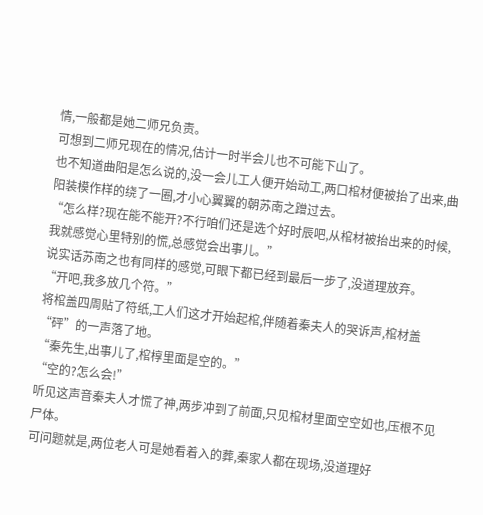情,一般都是她二师兄负责。
可想到二师兄现在的情况,估计一时半会儿也不可能下山了。
也不知道曲阳是怎么说的,没一会儿工人便开始动工,两口棺材便被抬了出来,曲阳装模作样的绕了一圈,才小心翼翼的朝苏南之蹭过去。
“怎么样?现在能不能开?不行咱们还是选个好时辰吧,从棺材被抬出来的时候,我就感觉心里特别的慌,总感觉会出事儿。”
说实话苏南之也有同样的感觉,可眼下都已经到最后一步了,没道理放弃。
“开吧,我多放几个符。”
将棺盖四周贴了符纸,工人们这才开始起棺,伴随着秦夫人的哭诉声,棺材盖“砰”的一声落了地。
“秦先生,出事儿了,棺椁里面是空的。”
“空的?怎么会!”
听见这声音秦夫人才慌了神,两步冲到了前面,只见棺材里面空空如也,压根不见尸体。
可问题就是,两位老人可是她看着入的葬,秦家人都在现场,没道理好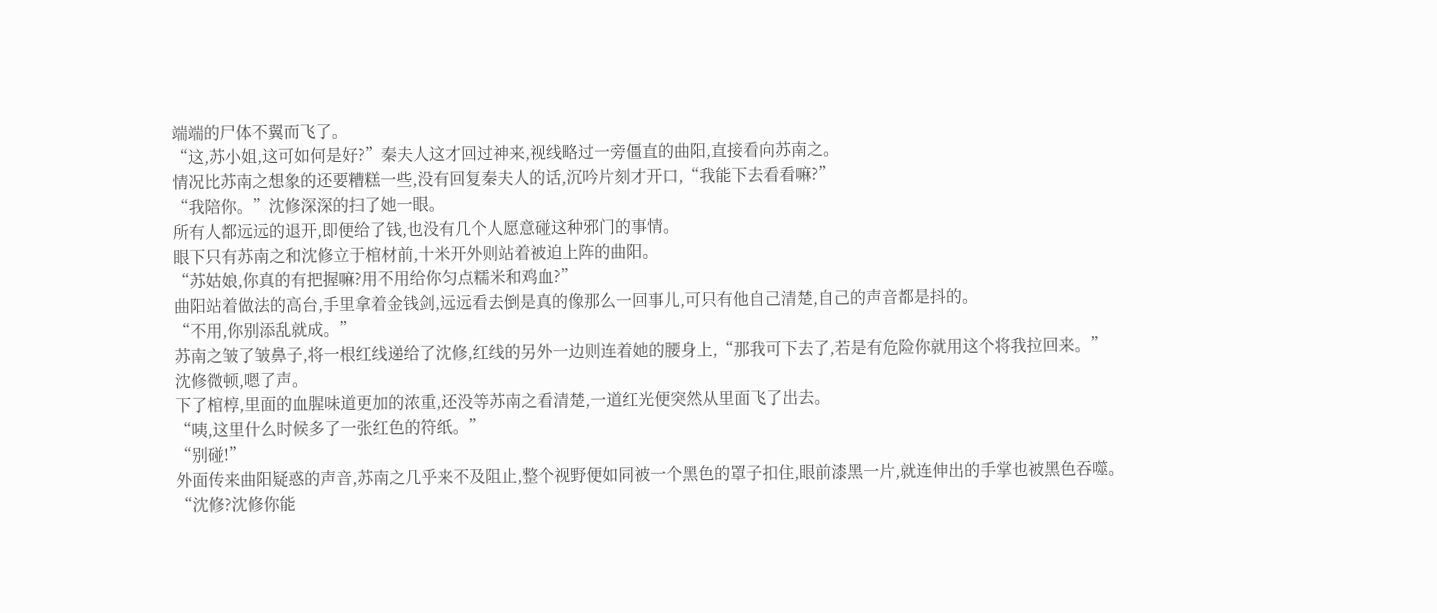端端的尸体不翼而飞了。
“这,苏小姐,这可如何是好?”秦夫人这才回过神来,视线略过一旁僵直的曲阳,直接看向苏南之。
情况比苏南之想象的还要糟糕一些,没有回复秦夫人的话,沉吟片刻才开口,“我能下去看看嘛?”
“我陪你。”沈修深深的扫了她一眼。
所有人都远远的退开,即便给了钱,也没有几个人愿意碰这种邪门的事情。
眼下只有苏南之和沈修立于棺材前,十米开外则站着被迫上阵的曲阳。
“苏姑娘,你真的有把握嘛?用不用给你匀点糯米和鸡血?”
曲阳站着做法的高台,手里拿着金钱剑,远远看去倒是真的像那么一回事儿,可只有他自己清楚,自己的声音都是抖的。
“不用,你别添乱就成。”
苏南之皱了皱鼻子,将一根红线递给了沈修,红线的另外一边则连着她的腰身上,“那我可下去了,若是有危险你就用这个将我拉回来。”
沈修微顿,嗯了声。
下了棺椁,里面的血腥味道更加的浓重,还没等苏南之看清楚,一道红光便突然从里面飞了出去。
“咦,这里什么时候多了一张红色的符纸。”
“别碰!”
外面传来曲阳疑惑的声音,苏南之几乎来不及阻止,整个视野便如同被一个黑色的罩子扣住,眼前漆黑一片,就连伸出的手掌也被黑色吞噬。
“沈修?沈修你能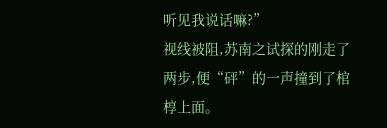听见我说话嘛?”
视线被阻,苏南之试探的刚走了两步,便“砰”的一声撞到了棺椁上面。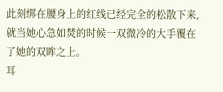此刻绑在腰身上的红线已经完全的松散下来,就当她心急如焚的时候一双微冷的大手覆在了她的双眸之上。
耳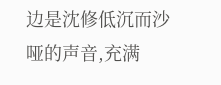边是沈修低沉而沙哑的声音,充满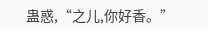蛊惑,“之儿,你好香。”